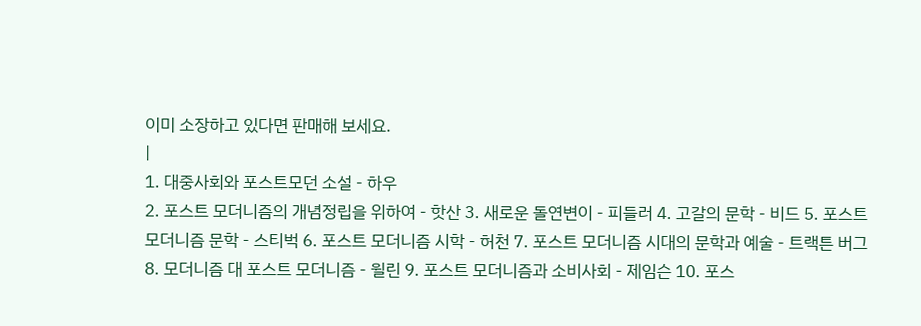이미 소장하고 있다면 판매해 보세요.
|
1. 대중사회와 포스트모던 소설 - 하우
2. 포스트 모더니즘의 개념정립을 위하여 - 핫산 3. 새로운 돌연변이 - 피들러 4. 고갈의 문학 - 비드 5. 포스트 모더니즘 문학 - 스티벅 6. 포스트 모더니즘 시학 - 허천 7. 포스트 모더니즘 시대의 문학과 예술 - 트랙튼 버그 8. 모더니즘 대 포스트 모더니즘 - 윌린 9. 포스트 모더니즘과 소비사회 - 제임슨 10. 포스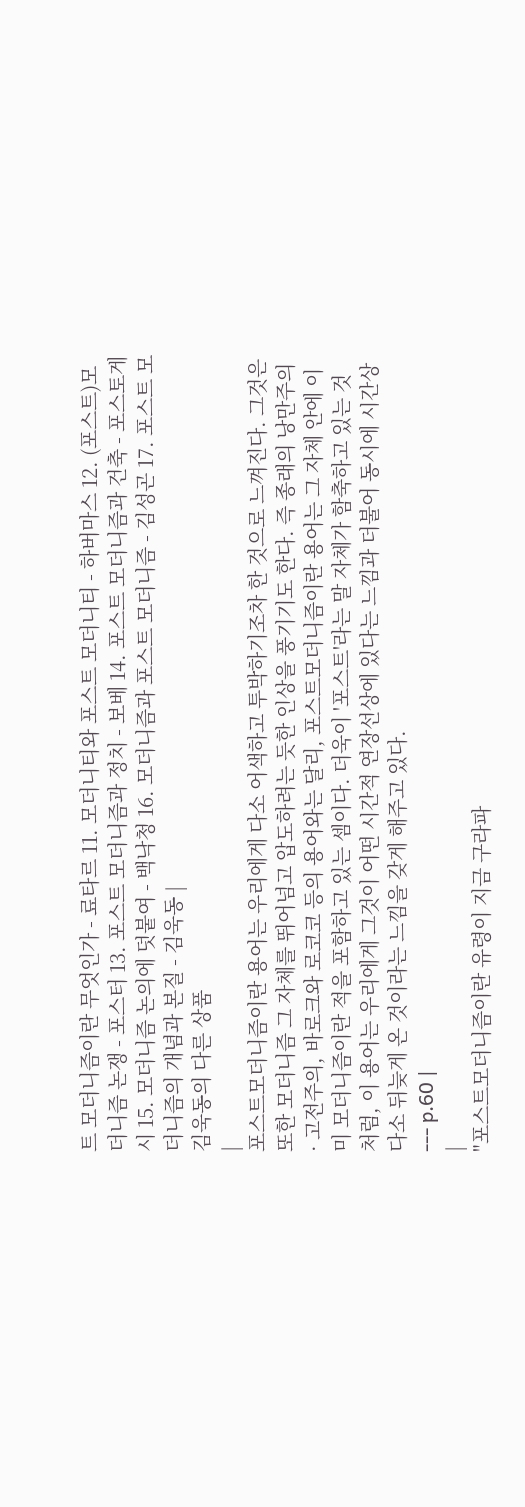트 모더니즘이란 무엇인가 - 료타르 11. 모더니티와 포스트 모더니티 - 하버마스 12. (포스트)모더니즘 논쟁 - 포스터 13. 포스트 모더니즘과 정치 - 보베 14. 포스트 모더니즘과 건축 - 포스토게시 15. 모더니즘 논의에 덧붙여 - 백낙청 16. 모더니즘과 포스트 모더니즘 - 김성곤 17. 포스트 모더니즘의 개념과 본질 - 김욱동 |
김욱동의 다른 상품
|
포스트모더니즘이란 용어는 우리에게 다소 어색하고 투박하기조차 한 것으로 느껴진다. 그것은 또한 모더니즘 그 자체를 뛰어넘고 압도하려는 듯한 인상을 풍기기도 한다. 즉 종래의 낭만주의 · 고전주의, 바로크와 로코코 등의 용어와는 달리, 포스트모더니즘이란 용어는 그 자체 안에 이미 모더니즘이란 적을 포함하고 있는 셈이다. 더욱이 '포스트'라는 말 자체가 함축하고 있는 것 처럼, 이 용어는 우리에게 그것이 어떤 시간적 연장선상에 있다는 느낌과 더불어 동시에 시간상 다소 뒤늦게 온 것이라는 느낌을 갖게 해주고 있다.
--- p.60 |
|
"포스트모더니즘이란 유령이 지금 구라파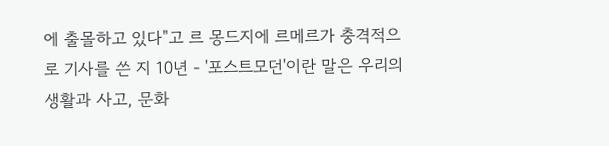에 출몰하고 있다"고 르 몽드지에 르메르가 충격적으로 기사를 쓴 지 10년 - '포스트모던'이란 말은 우리의 생활과 사고, 문화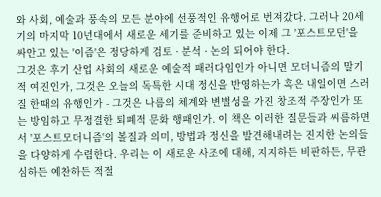와 사회, 예술과 풍속의 모든 분야에 선풍적인 유행어로 번져갔다. 그러나 20세기의 마지막 10년대에서 새로운 세기를 준비하고 있는 이제 그 '포스트모던'을 싸안고 있는 '이즘'은 정당하게 검토 · 분석 · 논의 되어야 한다.
그것은 후기 산업 사회의 새로운 예술적 패러다임인가 아니면 모더니즘의 말기적 여진인가, 그것은 오늘의 독특한 시대 정신을 반영하는가 혹은 내일이면 스러질 한때의 유행인가 - 그것은 나름의 체계와 변별성을 가진 창조적 주장인가 또는 방임하고 무정결한 퇴폐적 문화 행패인가. 이 책은 이러한 질문들과 씨름하면서 '포스트모더니즘'의 볼질과 의미, 방법과 정신을 발견해내려는 진지한 논의들을 다양하게 수렴한다. 우리는 이 새로운 사조에 대해, 지지하든 비판하든, 무관심하든 예찬하든 적절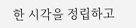한 시각을 정립하고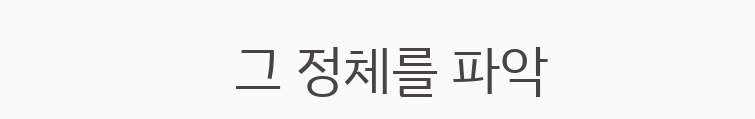그 정체를 파악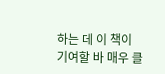하는 데 이 책이 기여할 바 매우 클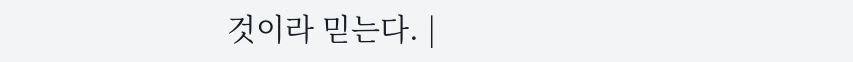것이라 믿는다. |